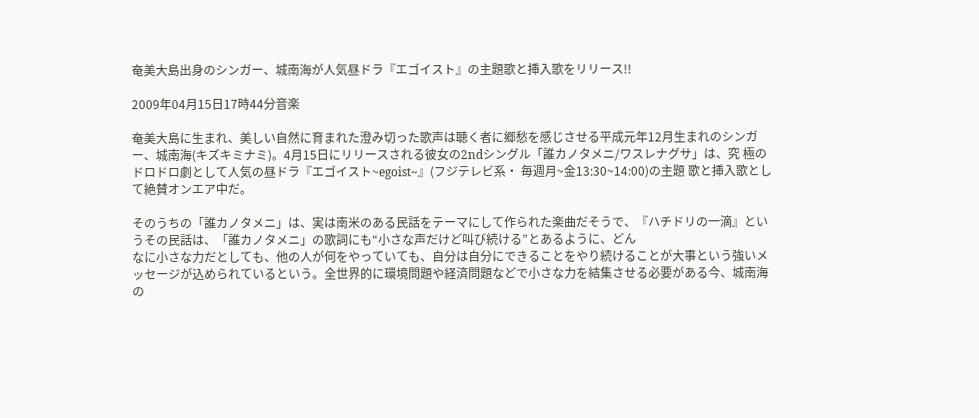奄美大島出身のシンガー、城南海が人気昼ドラ『エゴイスト』の主題歌と挿入歌をリリース!!

2009年04月15日17時44分音楽

奄美大島に生まれ、美しい自然に育まれた澄み切った歌声は聴く者に郷愁を感じさせる平成元年12月生まれのシンガー、城南海(キズキミナミ)。4月15日にリリースされる彼女の2ndシングル「誰カノタメニ/ワスレナグサ」は、究 極のドロドロ劇として人気の昼ドラ『エゴイスト~egoist~』(フジテレビ系・ 毎週月~金13:30~14:00)の主題 歌と挿入歌として絶賛オンエア中だ。

そのうちの「誰カノタメニ」は、実は南米のある民話をテーマにして作られた楽曲だそうで、『ハチドリの一滴』というその民話は、「誰カノタメニ」の歌詞にも“小さな声だけど叫び続ける”とあるように、どん
なに小さな力だとしても、他の人が何をやっていても、自分は自分にできることをやり続けることが大事という強いメッセージが込められているという。全世界的に環境問題や経済問題などで小さな力を結集させる必要がある今、城南海の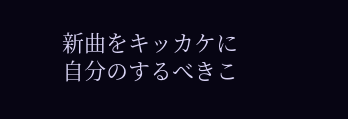新曲をキッカケに自分のするべきこ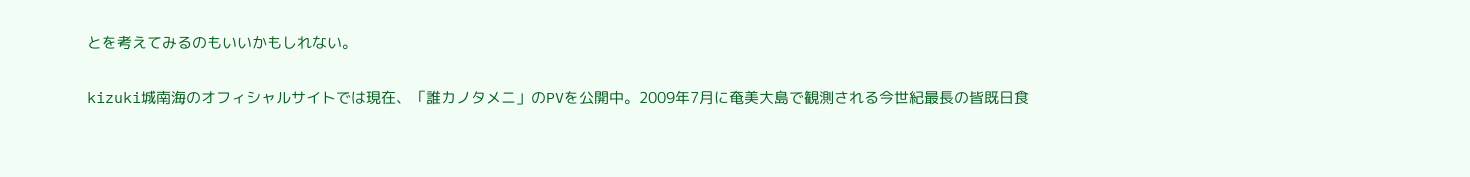とを考えてみるのもいいかもしれない。

kizuki城南海のオフィシャルサイトでは現在、「誰カノタメニ」のPVを公開中。2009年7月に奄美大島で観測される今世紀最長の皆既日食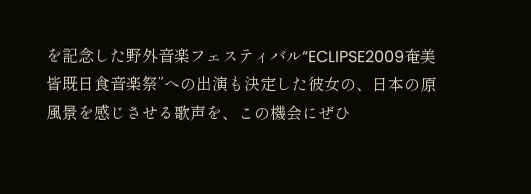を記念した野外音楽フェスティバル“ECLIPSE2009奄美皆既日食音楽祭”への出演も決定した彼女の、日本の原風景を感じさせる歌声を、この機会にぜひ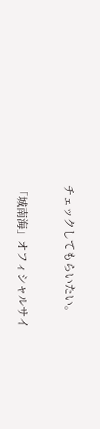チェックしてもらいたい。

「城南海」オフィシャルサイ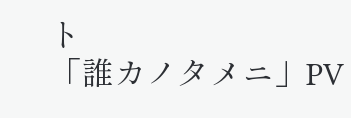ト
「誰カノタメニ」PV